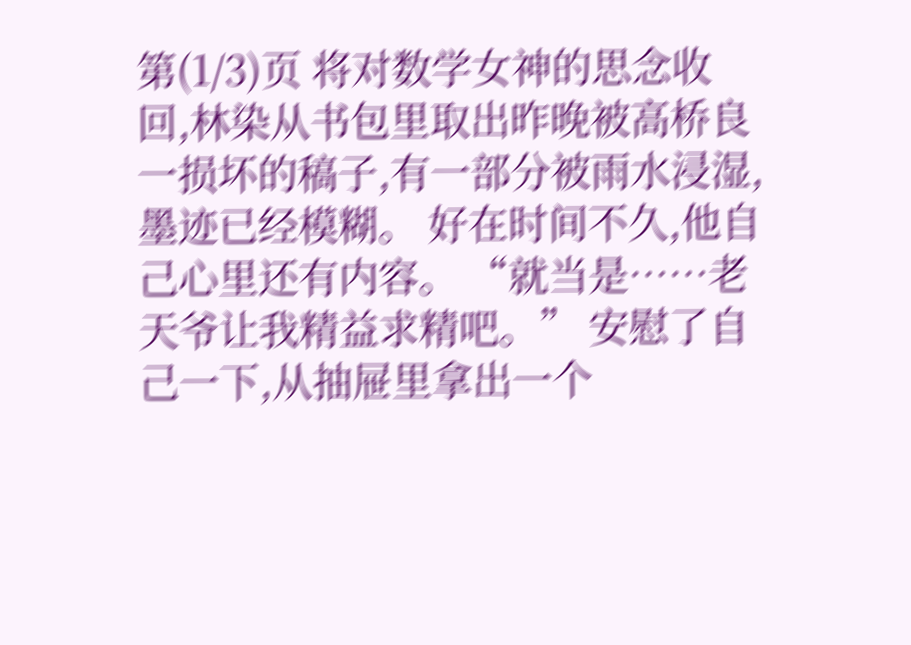第(1/3)页 将对数学女神的思念收回,林染从书包里取出昨晚被高桥良一损坏的稿子,有一部分被雨水浸湿,墨迹已经模糊。 好在时间不久,他自己心里还有内容。 “就当是……老天爷让我精益求精吧。” 安慰了自己一下,从抽屉里拿出一个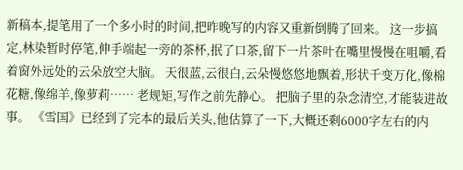新稿本,提笔用了一个多小时的时间,把昨晚写的内容又重新倒腾了回来。 这一步搞定,林染暂时停笔,伸手端起一旁的茶杯,抿了口茶,留下一片茶叶在嘴里慢慢在咀嚼,看着窗外远处的云朵放空大脑。 天很蓝,云很白,云朵慢悠悠地飘着,形状千变万化,像棉花糖,像绵羊,像萝莉…… 老规矩,写作之前先静心。 把脑子里的杂念清空,才能装进故事。 《雪国》已经到了完本的最后关头,他估算了一下,大概还剩6000字左右的内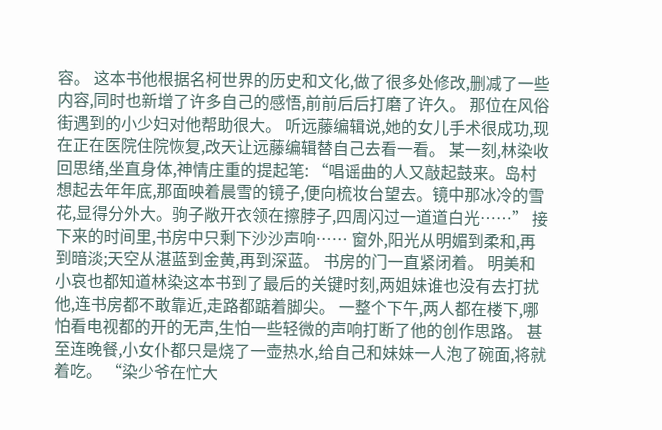容。 这本书他根据名柯世界的历史和文化,做了很多处修改,删减了一些内容,同时也新增了许多自己的感悟,前前后后打磨了许久。 那位在风俗街遇到的小少妇对他帮助很大。 听远藤编辑说,她的女儿手术很成功,现在正在医院住院恢复,改天让远藤编辑替自己去看一看。 某一刻,林染收回思绪,坐直身体,神情庄重的提起笔: “唱谣曲的人又敲起鼓来。岛村想起去年年底,那面映着晨雪的镜子,便向梳妆台望去。镜中那冰冷的雪花,显得分外大。驹子敞开衣领在擦脖子,四周闪过一道道白光……” 接下来的时间里,书房中只剩下沙沙声响…… 窗外,阳光从明媚到柔和,再到暗淡;天空从湛蓝到金黄,再到深蓝。 书房的门一直紧闭着。 明美和小哀也都知道林染这本书到了最后的关键时刻,两姐妹谁也没有去打扰他,连书房都不敢靠近,走路都踮着脚尖。 一整个下午,两人都在楼下,哪怕看电视都的开的无声,生怕一些轻微的声响打断了他的创作思路。 甚至连晚餐,小女仆都只是烧了一壶热水,给自己和妹妹一人泡了碗面,将就着吃。 “染少爷在忙大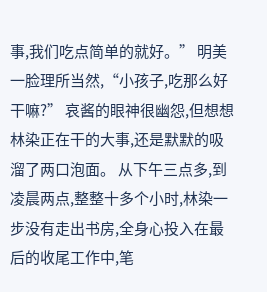事,我们吃点简单的就好。” 明美一脸理所当然,“小孩子,吃那么好干嘛?” 哀酱的眼神很幽怨,但想想林染正在干的大事,还是默默的吸溜了两口泡面。 从下午三点多,到凌晨两点,整整十多个小时,林染一步没有走出书房,全身心投入在最后的收尾工作中,笔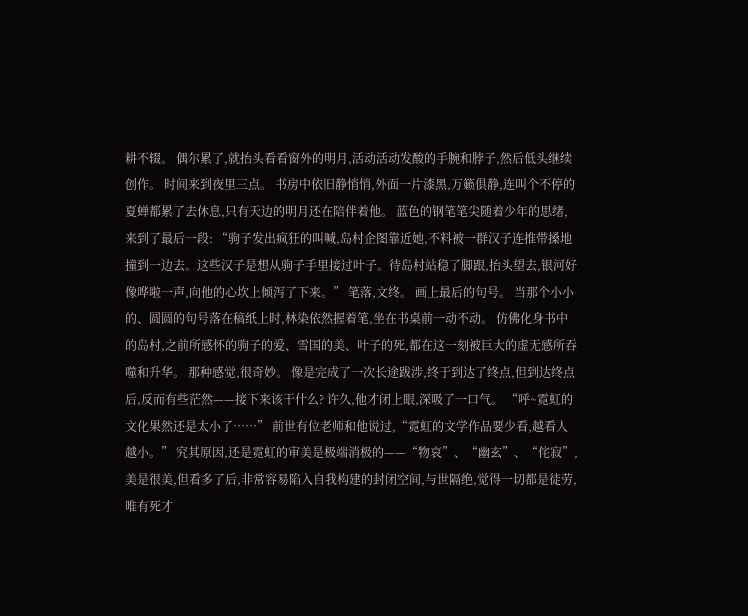耕不辍。 偶尔累了,就抬头看看窗外的明月,活动活动发酸的手腕和脖子,然后低头继续创作。 时间来到夜里三点。 书房中依旧静悄悄,外面一片漆黑,万籁俱静,连叫个不停的夏蝉都累了去休息,只有天边的明月还在陪伴着他。 蓝色的钢笔笔尖随着少年的思绪,来到了最后一段: “驹子发出疯狂的叫喊,岛村企图靠近她,不料被一群汉子连推带搡地撞到一边去。这些汉子是想从驹子手里接过叶子。待岛村站稳了脚跟,抬头望去,银河好像哗啦一声,向他的心坎上倾泻了下来。” 笔落,文终。 画上最后的句号。 当那个小小的、圆圆的句号落在稿纸上时,林染依然握着笔,坐在书桌前一动不动。 仿佛化身书中的岛村,之前所感怀的驹子的爱、雪国的美、叶子的死,都在这一刻被巨大的虚无感所吞噬和升华。 那种感觉,很奇妙。 像是完成了一次长途跋涉,终于到达了终点,但到达终点后,反而有些茫然——接下来该干什么? 许久,他才闭上眼,深吸了一口气。 “呼~霓虹的文化果然还是太小了……” 前世有位老师和他说过,“霓虹的文学作品要少看,越看人越小。” 究其原因,还是霓虹的审美是极端消极的——“物哀”、“幽玄”、“侘寂”,美是很美,但看多了后,非常容易陷入自我构建的封闭空间,与世隔绝,觉得一切都是徒劳,唯有死才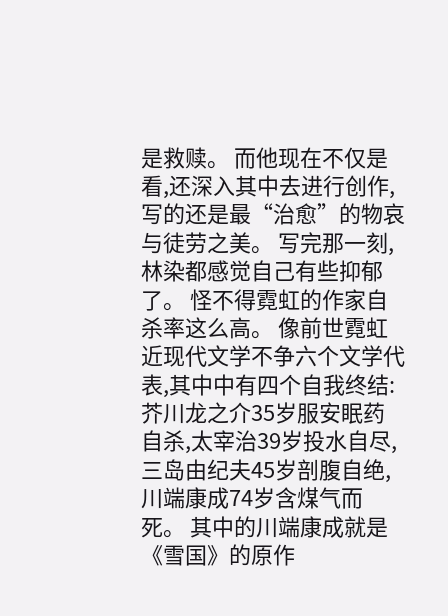是救赎。 而他现在不仅是看,还深入其中去进行创作,写的还是最“治愈”的物哀与徒劳之美。 写完那一刻,林染都感觉自己有些抑郁了。 怪不得霓虹的作家自杀率这么高。 像前世霓虹近现代文学不争六个文学代表,其中中有四个自我终结:芥川龙之介35岁服安眠药自杀,太宰治39岁投水自尽,三岛由纪夫45岁剖腹自绝,川端康成74岁含煤气而死。 其中的川端康成就是《雪国》的原作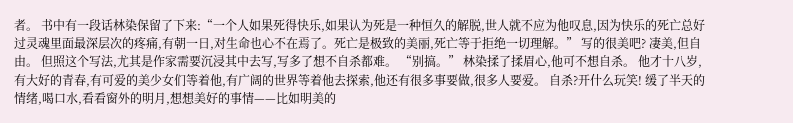者。 书中有一段话林染保留了下来:“一个人如果死得快乐,如果认为死是一种恒久的解脱,世人就不应为他叹息,因为快乐的死亡总好过灵魂里面最深层次的疼痛,有朝一日,对生命也心不在焉了。死亡是极致的美丽,死亡等于拒绝一切理解。” 写的很美吧? 凄美,但自由。 但照这个写法,尤其是作家需要沉浸其中去写,写多了想不自杀都难。 “别搞。” 林染揉了揉眉心,他可不想自杀。 他才十八岁,有大好的青春,有可爱的美少女们等着他,有广阔的世界等着他去探索,他还有很多事要做,很多人要爱。 自杀?开什么玩笑! 缓了半天的情绪,喝口水,看看窗外的明月,想想美好的事情——比如明美的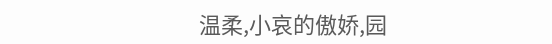温柔,小哀的傲娇,园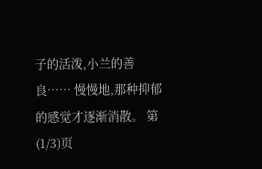子的活泼,小兰的善良…… 慢慢地,那种抑郁的感觉才逐渐消散。 第(1/3)页